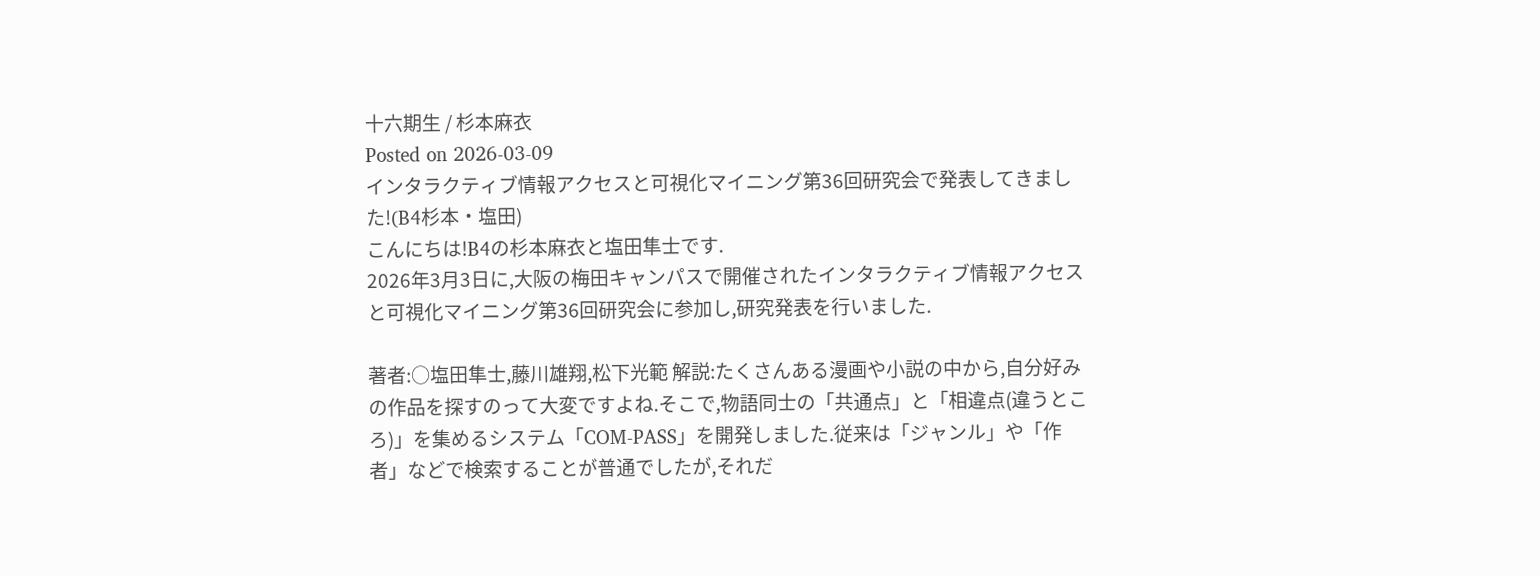十六期生 / 杉本麻衣
Posted on 2026-03-09
インタラクティブ情報アクセスと可視化マイニング第36回研究会で発表してきました!(B4杉本・塩田)
こんにちは!B4の杉本麻衣と塩田隼士です.
2026年3月3日に,大阪の梅田キャンパスで開催されたインタラクティブ情報アクセスと可視化マイニング第36回研究会に参加し,研究発表を行いました.

著者:○塩田隼士,藤川雄翔,松下光範 解説:たくさんある漫画や小説の中から,自分好みの作品を探すのって大変ですよね.そこで,物語同士の「共通点」と「相違点(違うところ)」を集めるシステム「COM-PASS」を開発しました.従来は「ジャンル」や「作者」などで検索することが普通でしたが,それだ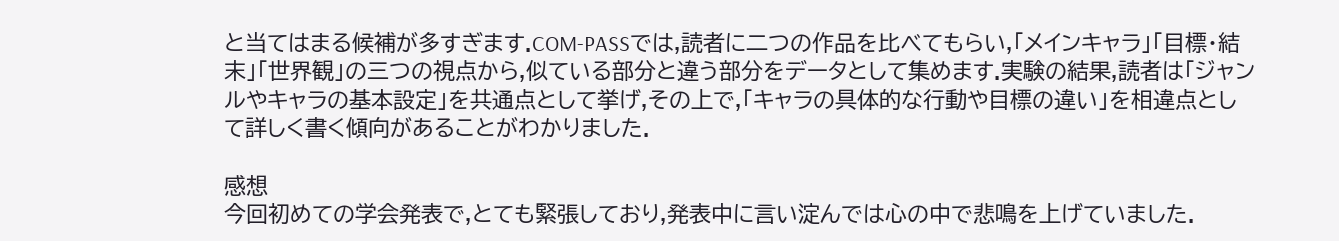と当てはまる候補が多すぎます.COM-PASSでは,読者に二つの作品を比べてもらい,「メインキャラ」「目標・結末」「世界観」の三つの視点から,似ている部分と違う部分をデータとして集めます.実験の結果,読者は「ジャンルやキャラの基本設定」を共通点として挙げ,その上で,「キャラの具体的な行動や目標の違い」を相違点として詳しく書く傾向があることがわかりました.

感想
今回初めての学会発表で,とても緊張しており,発表中に言い淀んでは心の中で悲鳴を上げていました.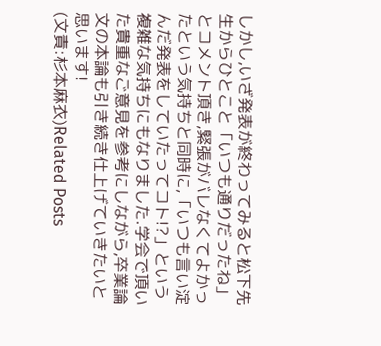しかし,いざ発表が終わってみると松下先生からひとこと「いつも通りだったね」とコメント頂き,緊張がバレなくてよかったという気持ちと同時に,「いつも言い淀んだ発表をしていたってコト!?」という複雑な気持ちにもなりました.学会で頂いた貴重なご意見を参考にしながら,卒業論文の本論も引き続き仕上げていきたいと思います!
(文責:杉本麻衣)Related Posts